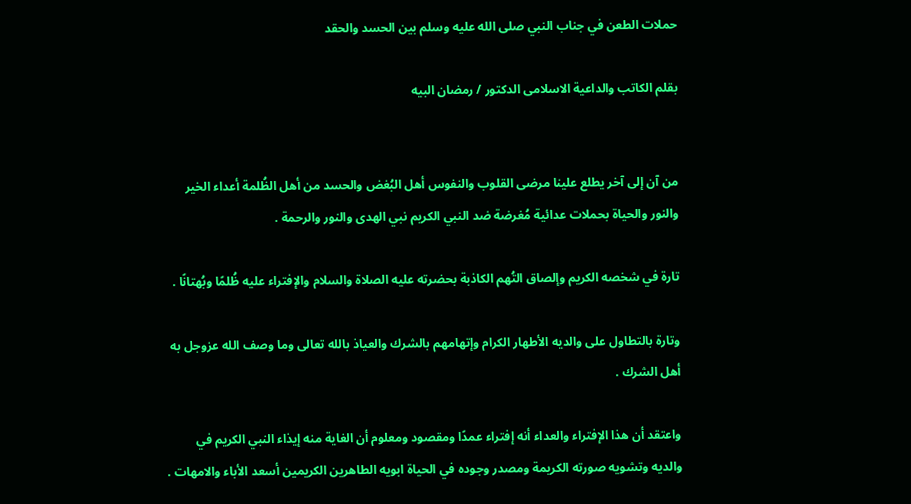حملات الطعن في جناب النبي صلى الله عليه وسلم بين الحسد والحقد

بقلم الكاتب والداعية الاسلامى الدكتور / رمضان البيه


من آن إلى آخر يطلع علينا مرضى القلوب والنفوس أهل البُغض والحسد من أهل الظُلمة أعداء الخير والنور والحياة بحملات عدائية مُغرضة ضد النبي الكريم نبي الهدى والنور والرحمة .

تارة في شخصه الكريم وإلصاق التُهم الكاذبة بحضرته عليه الصلاة والسلام والإفتراء عليه ظُلمًا وبُهتانًا .

وتارة بالتطاول على والديه الأطهار الكرام وإتهامهم بالشرك والعياذ بالله تعالى وما وصف الله عزوجل به أهل الشرك .

واعتقد أن هذا الإفتراء والعداء أنه إفتراء عمدًا ومقصود ومعلوم أن الغاية منه إيذاء النبي الكريم في والديه وتشويه صورته الكريمة ومصدر وجوده في الحياة ابويه الطاهرين الكريمين أسعد الأباء والامهات .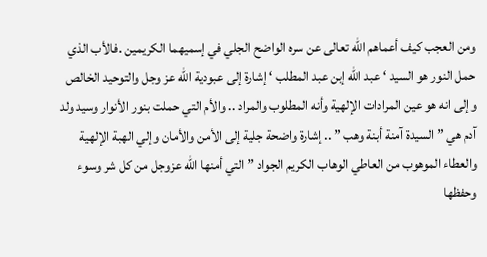ومن العجب كيف أعماهم الله تعالى عن سره الواضح الجلي في إسميهما الكريمين .فالأب الذي حمل النور هو السيد ‘ عبد الله إبن عبد المطلب ‘ إشارة إلى عبودية الله عز وجل والتوحيد الخالص وإلى انه هو عين المرادات الإلهية وأنه المطلوب والمراد .. والأم التي حملت بنور الأنوار وسيد ولد آدم هي ” السيدة آمنة أبنة وهب ” .. إشارة واضحة جلية إلى الأمن والأمان وإلي الهبة الإلهية والعطاء الموهوب من العاطي الوهاب الكريم الجواد ” التي أمنها الله عزوجل من كل شر وسوء وحفظها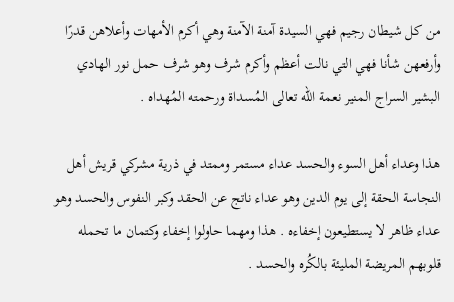من كل شيطان رجيم فهي السيدة آمنة الآمنة وهي أكرم الأمهات وأعلاهن قدرًا وأرفعهن شأنا فهي التي نالت أعظم وأكرم شرف وهو شرف حمل نور الهادي البشير السراج المنير نعمة الله تعالى المُسداة ورحمته المُهداه .

هذا وعداء أهل السوء والحسد عداء مستمر وممتد في ذرية مشركي قريش أهل النجاسة الحقة إلى يوم الدين وهو عداء ناتج عن الحقد وكبر النفوس والحسد وهو عداء ظاهر لا يستطيعون إخفاءه . هذا ومهما حاولوا إخفاء وكتمان ما تحمله قلوبهم المريضة المليئة بالكُره والحسد .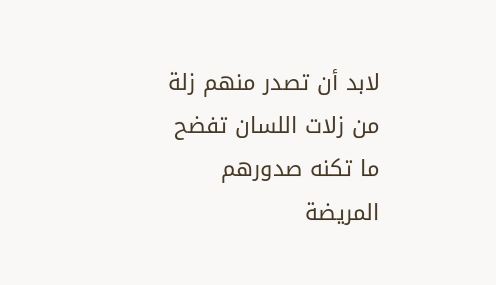لابد أن تصدر منهم زلة من زلات اللسان تفضح ما تكنه صدورهم المريضة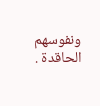ونفوسهم الحاقدة .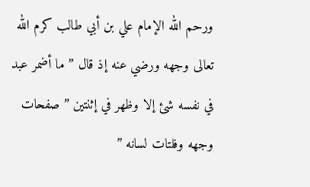ورحم الله الإمام علي بن أبي طالب كرم الله تعالى وجهه ورضي عنه إذ قال ” ما أضمر عبد في نفسه شئ إلا وظهر في إثنتين ” صفحات وجهه وفلتات لسانه ”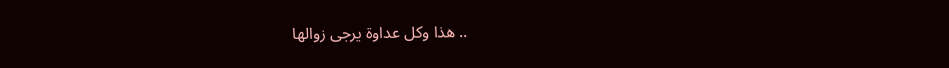.. هذا وكل عداوة يرجى زوالها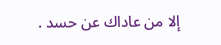إلا من عاداك عن حسد .